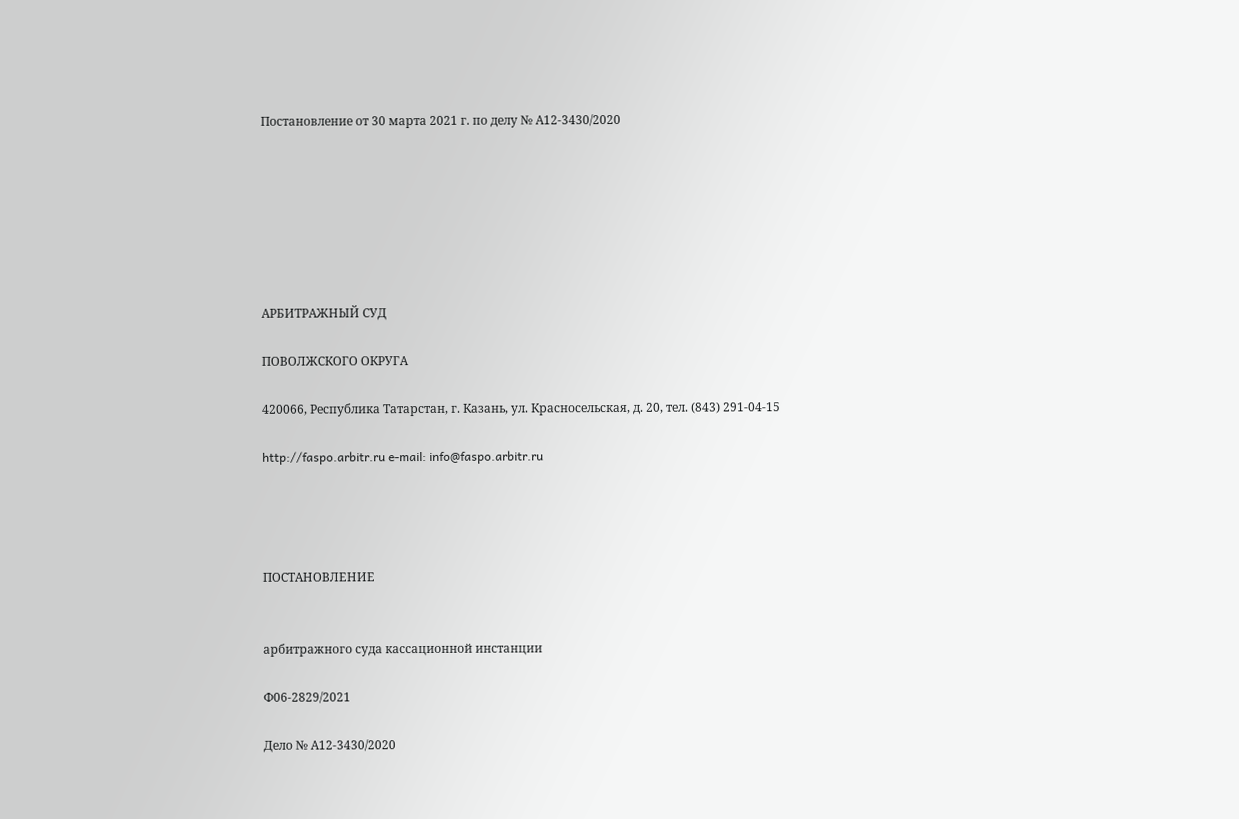Постановление от 30 марта 2021 г. по делу № А12-3430/2020







АРБИТРАЖНЫЙ СУД

ПОВОЛЖСКОГО ОКРУГА

420066, Республика Татарстан, г. Казань, ул. Красносельская, д. 20, тел. (843) 291-04-15

http://faspo.arbitr.ru e-mail: info@faspo.arbitr.ru




ПОСТАНОВЛЕНИЕ


арбитражного суда кассационной инстанции

Ф06-2829/2021

Дело № А12-3430/2020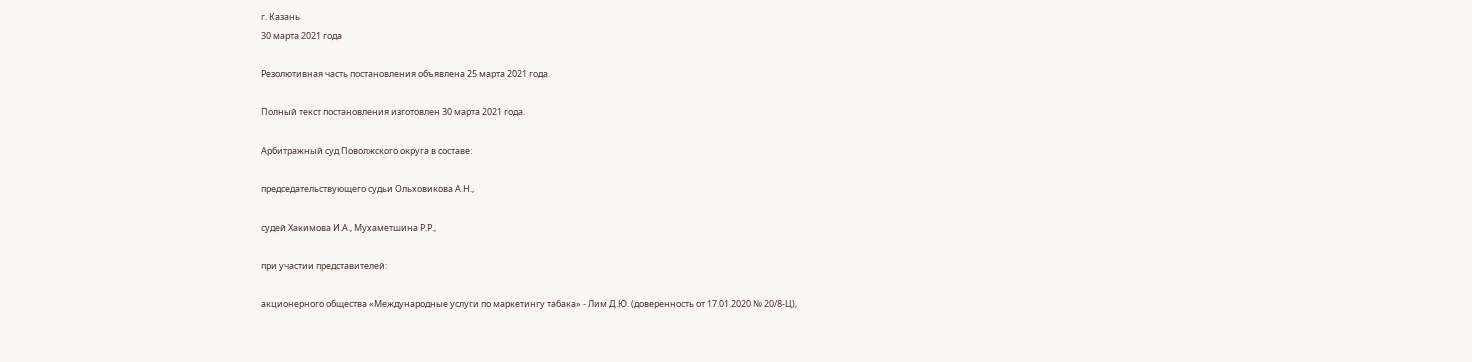г. Казань
30 марта 2021 года

Резолютивная часть постановления объявлена 25 марта 2021 года.

Полный текст постановления изготовлен 30 марта 2021 года.

Арбитражный суд Поволжского округа в составе:

председательствующего судьи Ольховикова А.Н.,

судей Хакимова И.А., Мухаметшина Р.Р.,

при участии представителей:

акционерного общества «Международные услуги по маркетингу табака» - Лим Д.Ю. (доверенность от 17.01.2020 № 20/8-Ц),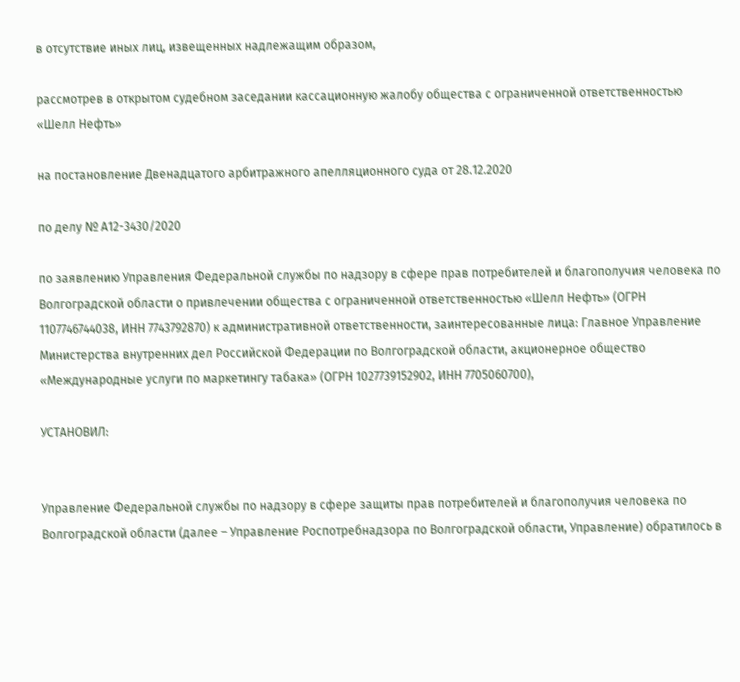в отсутствие иных лиц, извещенных надлежащим образом,

рассмотрев в открытом судебном заседании кассационную жалобу общества с ограниченной ответственностью «Шелл Нефть»

на постановление Двенадцатого арбитражного апелляционного суда от 28.12.2020

по делу № А12-3430/2020

по заявлению Управления Федеральной службы по надзору в сфере прав потребителей и благополучия человека по Волгоградской области о привлечении общества с ограниченной ответственностью «Шелл Нефть» (ОГРН 1107746744038, ИНН 7743792870) к административной ответственности, заинтересованные лица: Главное Управление Министерства внутренних дел Российской Федерации по Волгоградской области, акционерное общество «Международные услуги по маркетингу табака» (ОГРН 1027739152902, ИНН 7705060700),

УСТАНОВИЛ:


Управление Федеральной службы по надзору в сфере защиты прав потребителей и благополучия человека по Волгоградской области (далее – Управление Роспотребнадзора по Волгоградской области, Управление) обратилось в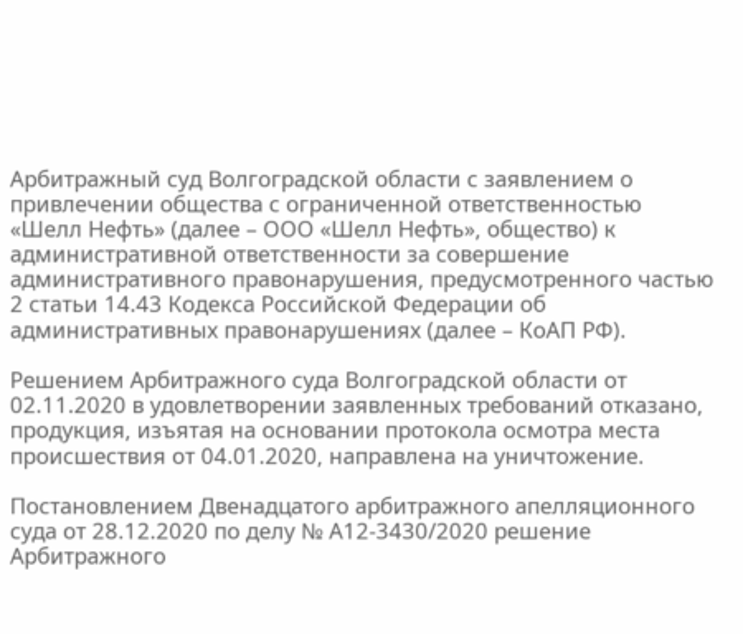Арбитражный суд Волгоградской области с заявлением о привлечении общества с ограниченной ответственностью «Шелл Нефть» (далее – ООО «Шелл Нефть», общество) к административной ответственности за совершение административного правонарушения, предусмотренного частью 2 статьи 14.43 Кодекса Российской Федерации об административных правонарушениях (далее – КоАП РФ).

Решением Арбитражного суда Волгоградской области от 02.11.2020 в удовлетворении заявленных требований отказано, продукция, изъятая на основании протокола осмотра места происшествия от 04.01.2020, направлена на уничтожение.

Постановлением Двенадцатого арбитражного апелляционного суда от 28.12.2020 по делу № А12-3430/2020 решение Арбитражного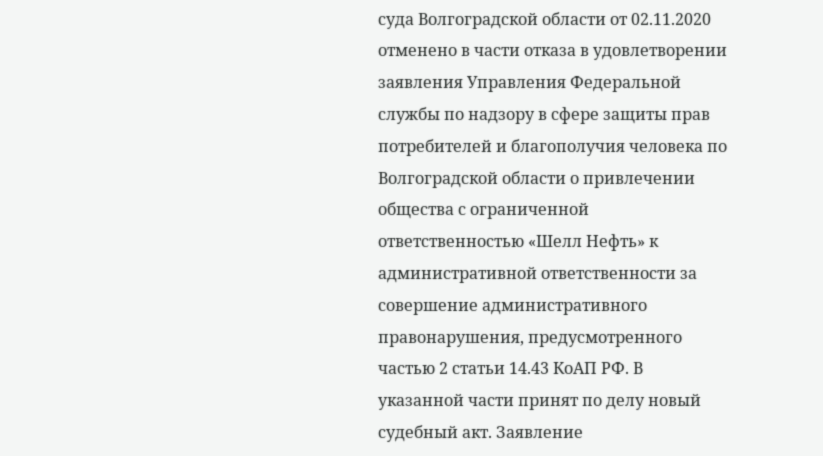суда Волгоградской области от 02.11.2020 отменено в части отказа в удовлетворении заявления Управления Федеральной службы по надзору в сфере защиты прав потребителей и благополучия человека по Волгоградской области о привлечении общества с ограниченной ответственностью «Шелл Нефть» к административной ответственности за совершение административного правонарушения, предусмотренного частью 2 статьи 14.43 КоАП РФ. В указанной части принят по делу новый судебный акт. Заявление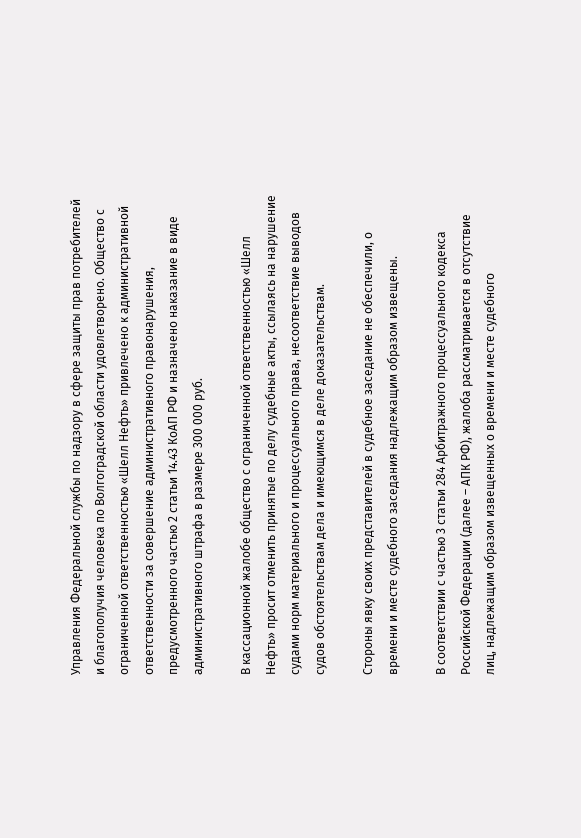Управления Федеральной службы по надзору в сфере защиты прав потребителей и благополучия человека по Волгоградской области удовлетворено. Общество с ограниченной ответственностью «Шелл Нефть» привлечено к административной ответственности за совершение административного правонарушения, предусмотренного частью 2 статьи 14.43 КоАП РФ и назначено наказание в виде административного штрафа в размере 300 000 руб.

В кассационной жалобе общество с ограниченной ответственностью «Шелл Нефть» просит отменить принятые по делу судебные акты, ссылаясь на нарушение судами норм материального и процессуального права, несоответствие выводов судов обстоятельствам дела и имеющимся в деле доказательствам.

Стороны явку своих представителей в судебное заседание не обеспечили, о времени и месте судебного заседания надлежащим образом извещены.

В соответствии с частью 3 статьи 284 Арбитражного процессуального кодекса Российской Федерации (далее – АПК РФ), жалоба рассматривается в отсутствие лиц, надлежащим образом извещенных о времени и месте судебного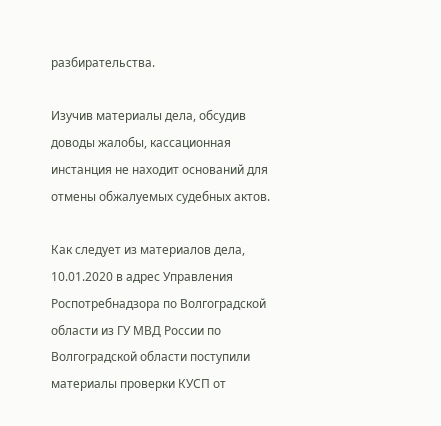разбирательства.

Изучив материалы дела, обсудив доводы жалобы, кассационная инстанция не находит оснований для отмены обжалуемых судебных актов.

Как следует из материалов дела, 10.01.2020 в адрес Управления Роспотребнадзора по Волгоградской области из ГУ МВД России по Волгоградской области поступили материалы проверки КУСП от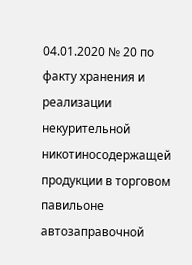04.01.2020 № 20 по факту хранения и реализации некурительной никотиносодержащей продукции в торговом павильоне автозаправочной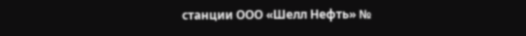станции ООО «Шелл Нефть» №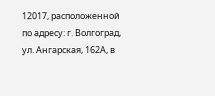12017, расположенной по адресу: г. Волгоград, ул. Ангарская, 162А, в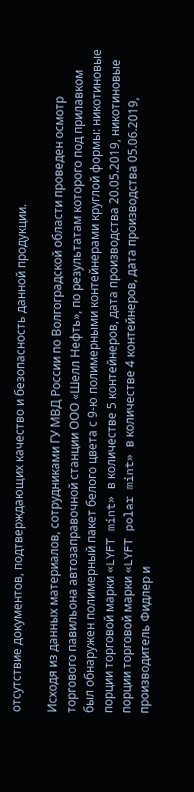отсутствие документов, подтверждающих качество и безопасность данной продукции.

Исходя из данных материалов, сотрудниками ГУ МВД России по Волгоградской области проведен осмотр торгового павильона автозаправочной станции ООО «Шелл Нефть», по результатам которого под прилавком был обнаружен полимерный пакет белого цвета с 9-ю полимерными контейнерами круглой формы: никотиновые порции торговой марки «LYFT mint» в количестве 5 контейнеров, дата производства 20.05.2019, никотиновые порции торговой марки «LYFT polar mint» в количестве 4 контейнеров, дата производства 05.06.2019, производитель Фидлер и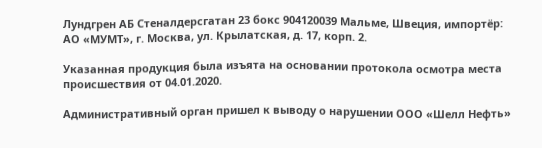Лундгрен АБ Стеналдерсгатан 23 бокс 904120039 Мальме, Швеция, импортёр: АО «МУМТ», г. Москва, ул. Крылатская, д. 17, корп. 2.

Указанная продукция была изъята на основании протокола осмотра места происшествия от 04.01.2020.

Административный орган пришел к выводу о нарушении ООО «Шелл Нефть»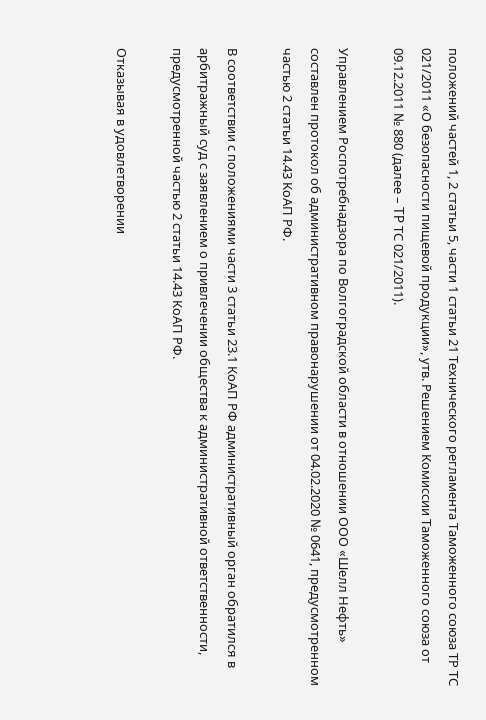положений частей 1, 2 статьи 5, части 1 статьи 21 Технического регламента Таможенного союза ТР ТС 021/2011 «О безопасности пищевой продукции», утв. Решением Комиссии Таможенного союза от 09.12.2011 № 880 (далее – TP ТС 021/2011).

Управлением Роспотребнадзора по Волгоградской области в отношении ООО «Шелл Нефть» составлен протокол об административном правонарушении от 04.02.2020 № 0641, предусмотренном частью 2 статьи 14.43 КоАП РФ.

В соответствии с положениями части 3 статьи 23.1 КоАП РФ административный орган обратился в арбитражный суд с заявлением о привлечении общества к административной ответственности, предусмотренной частью 2 статьи 14.43 КоАП РФ.

Отказывая в удовлетворении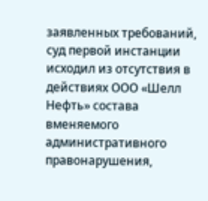заявленных требований, суд первой инстанции исходил из отсутствия в действиях ООО «Шелл Нефть» состава вменяемого административного правонарушения,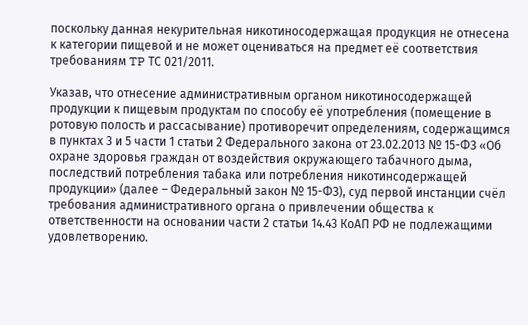поскольку данная некурительная никотиносодержащая продукция не отнесена к категории пищевой и не может оцениваться на предмет её соответствия требованиям TP ТС 021/2011.

Указав, что отнесение административным органом никотиносодержащей продукции к пищевым продуктам по способу её употребления (помещение в ротовую полость и рассасывание) противоречит определениям, содержащимся в пунктах 3 и 5 части 1 статьи 2 Федерального закона от 23.02.2013 № 15-ФЗ «Об охране здоровья граждан от воздействия окружающего табачного дыма, последствий потребления табака или потребления никотинсодержащей продукции» (далее – Федеральный закон № 15-ФЗ), суд первой инстанции счёл требования административного органа о привлечении общества к ответственности на основании части 2 статьи 14.43 КоАП РФ не подлежащими удовлетворению.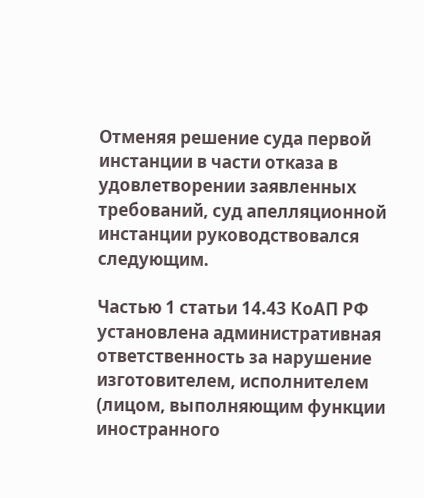Отменяя решение суда первой инстанции в части отказа в удовлетворении заявленных требований, суд апелляционной инстанции руководствовался следующим.

Частью 1 статьи 14.43 КоАП РФ установлена административная ответственность за нарушение изготовителем, исполнителем (лицом, выполняющим функции иностранного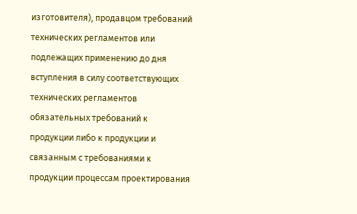изготовителя), продавцом требований технических регламентов или подлежащих применению до дня вступления в силу соответствующих технических регламентов обязательных требований к продукции либо к продукции и связанным с требованиями к продукции процессам проектирования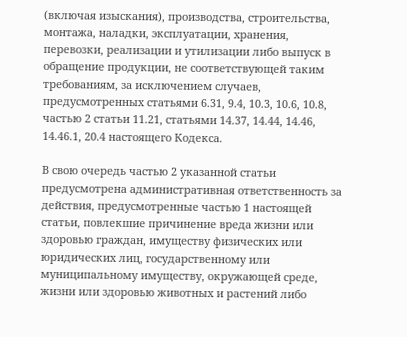(включая изыскания), производства, строительства, монтажа, наладки, эксплуатации, хранения, перевозки, реализации и утилизации либо выпуск в обращение продукции, не соответствующей таким требованиям, за исключением случаев, предусмотренных статьями 6.31, 9.4, 10.3, 10.6, 10.8, частью 2 статьи 11.21, статьями 14.37, 14.44, 14.46, 14.46.1, 20.4 настоящего Кодекса.

В свою очередь частью 2 указанной статьи предусмотрена административная ответственность за действия, предусмотренные частью 1 настоящей статьи, повлекшие причинение вреда жизни или здоровью граждан, имуществу физических или юридических лиц, государственному или муниципальному имуществу, окружающей среде, жизни или здоровью животных и растений либо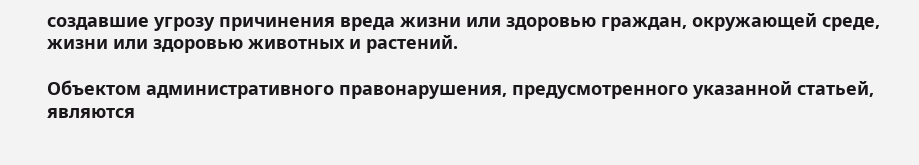создавшие угрозу причинения вреда жизни или здоровью граждан, окружающей среде, жизни или здоровью животных и растений.

Объектом административного правонарушения, предусмотренного указанной статьей, являются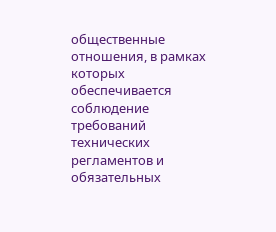общественные отношения, в рамках которых обеспечивается соблюдение требований технических регламентов и обязательных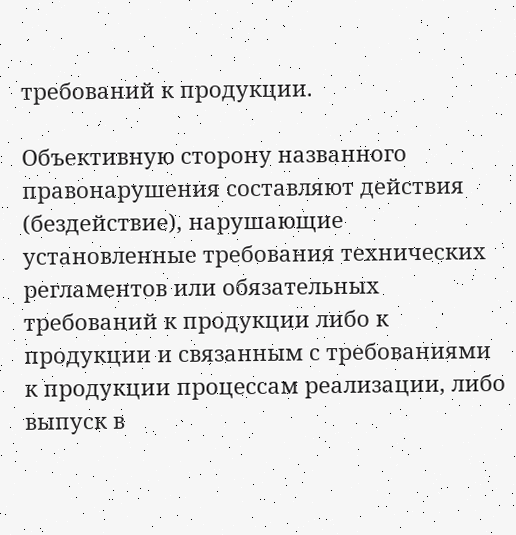требований к продукции.

Объективную сторону названного правонарушения составляют действия (бездействие), нарушающие установленные требования технических регламентов или обязательных требований к продукции либо к продукции и связанным с требованиями к продукции процессам реализации, либо выпуск в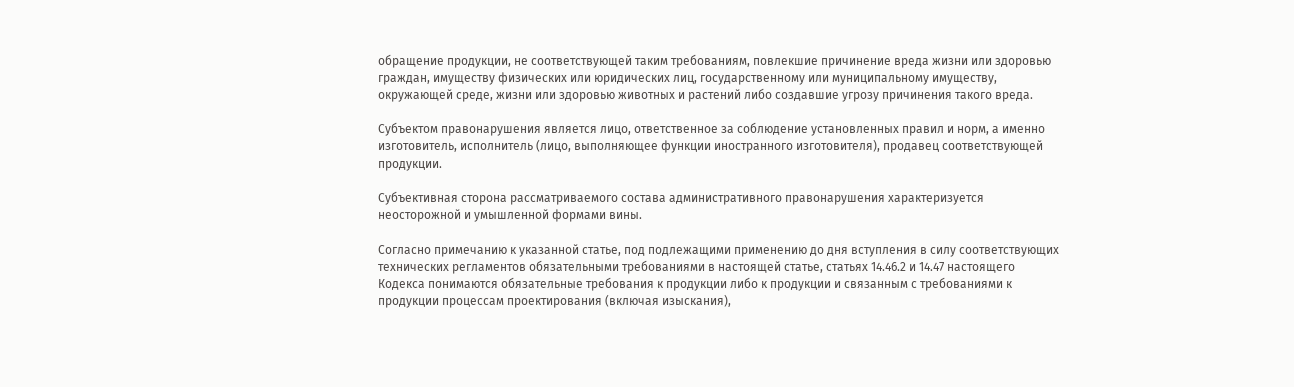обращение продукции, не соответствующей таким требованиям, повлекшие причинение вреда жизни или здоровью граждан, имуществу физических или юридических лиц, государственному или муниципальному имуществу, окружающей среде, жизни или здоровью животных и растений либо создавшие угрозу причинения такого вреда.

Субъектом правонарушения является лицо, ответственное за соблюдение установленных правил и норм, а именно изготовитель, исполнитель (лицо, выполняющее функции иностранного изготовителя), продавец соответствующей продукции.

Субъективная сторона рассматриваемого состава административного правонарушения характеризуется неосторожной и умышленной формами вины.

Согласно примечанию к указанной статье, под подлежащими применению до дня вступления в силу соответствующих технических регламентов обязательными требованиями в настоящей статье, статьях 14.46.2 и 14.47 настоящего Кодекса понимаются обязательные требования к продукции либо к продукции и связанным с требованиями к продукции процессам проектирования (включая изыскания),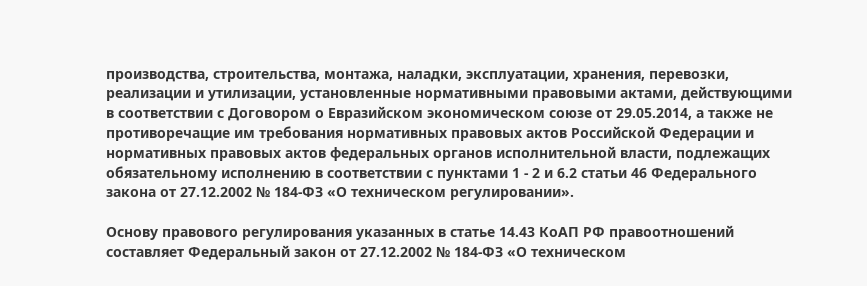производства, строительства, монтажа, наладки, эксплуатации, хранения, перевозки, реализации и утилизации, установленные нормативными правовыми актами, действующими в соответствии с Договором о Евразийском экономическом союзе от 29.05.2014, а также не противоречащие им требования нормативных правовых актов Российской Федерации и нормативных правовых актов федеральных органов исполнительной власти, подлежащих обязательному исполнению в соответствии с пунктами 1 - 2 и 6.2 статьи 46 Федерального закона от 27.12.2002 № 184-ФЗ «О техническом регулировании».

Основу правового регулирования указанных в статье 14.43 КоАП РФ правоотношений составляет Федеральный закон от 27.12.2002 № 184-ФЗ «О техническом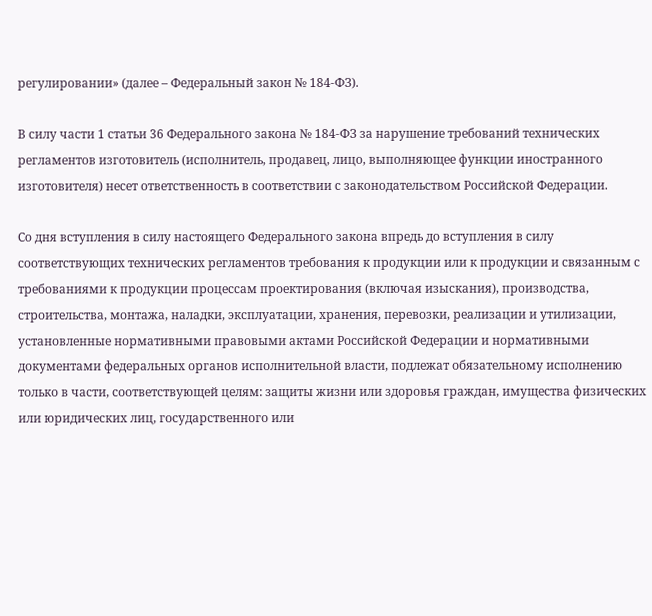регулировании» (далее – Федеральный закон № 184-ФЗ).

В силу части 1 статьи 36 Федерального закона № 184-ФЗ за нарушение требований технических регламентов изготовитель (исполнитель, продавец, лицо, выполняющее функции иностранного изготовителя) несет ответственность в соответствии с законодательством Российской Федерации.

Со дня вступления в силу настоящего Федерального закона впредь до вступления в силу соответствующих технических регламентов требования к продукции или к продукции и связанным с требованиями к продукции процессам проектирования (включая изыскания), производства, строительства, монтажа, наладки, эксплуатации, хранения, перевозки, реализации и утилизации, установленные нормативными правовыми актами Российской Федерации и нормативными документами федеральных органов исполнительной власти, подлежат обязательному исполнению только в части, соответствующей целям: защиты жизни или здоровья граждан, имущества физических или юридических лиц, государственного или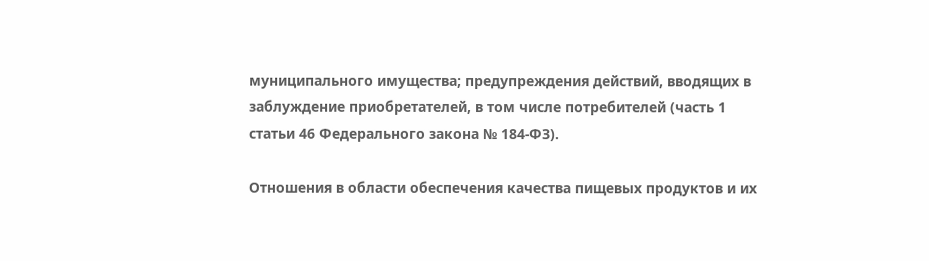муниципального имущества; предупреждения действий, вводящих в заблуждение приобретателей, в том числе потребителей (часть 1 статьи 46 Федерального закона № 184-ФЗ).

Отношения в области обеспечения качества пищевых продуктов и их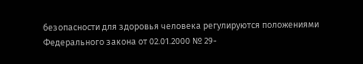безопасности для здоровья человека регулируются положениями Федерального закона от 02.01.2000 № 29-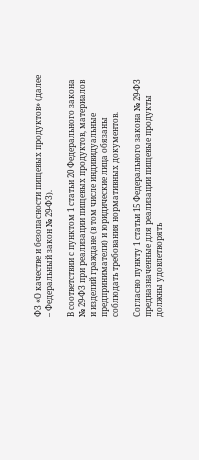ФЗ «О качестве и безопасности пищевых продуктов» (далее – Федеральный закон № 29-ФЗ).

В соответствии с пунктом 1 статьи 20 Федерального закона № 29-ФЗ при реализации пищевых продуктов, материалов и изделий граждане (в том числе индивидуальные предприниматели) и юридические лица обязаны соблюдать требования нормативных документов.

Согласно пункту 1 статьи 15 Федерального закона № 29-ФЗ предназначенные для реализации пищевые продукты должны удовлетворять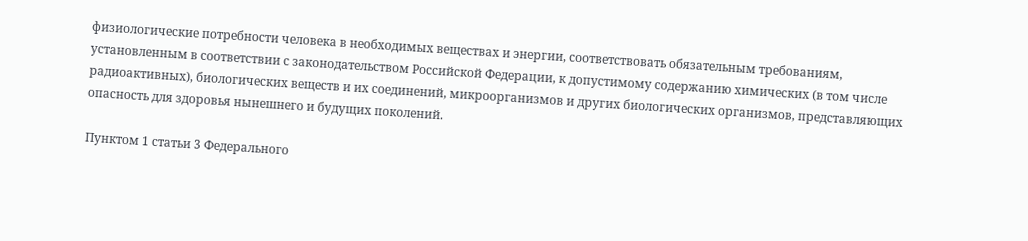физиологические потребности человека в необходимых веществах и энергии, соответствовать обязательным требованиям, установленным в соответствии с законодательством Российской Федерации, к допустимому содержанию химических (в том числе радиоактивных), биологических веществ и их соединений, микроорганизмов и других биологических организмов, представляющих опасность для здоровья нынешнего и будущих поколений.

Пунктом 1 статьи 3 Федерального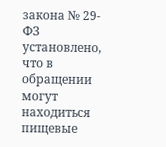закона № 29-ФЗ установлено, что в обращении могут находиться пищевые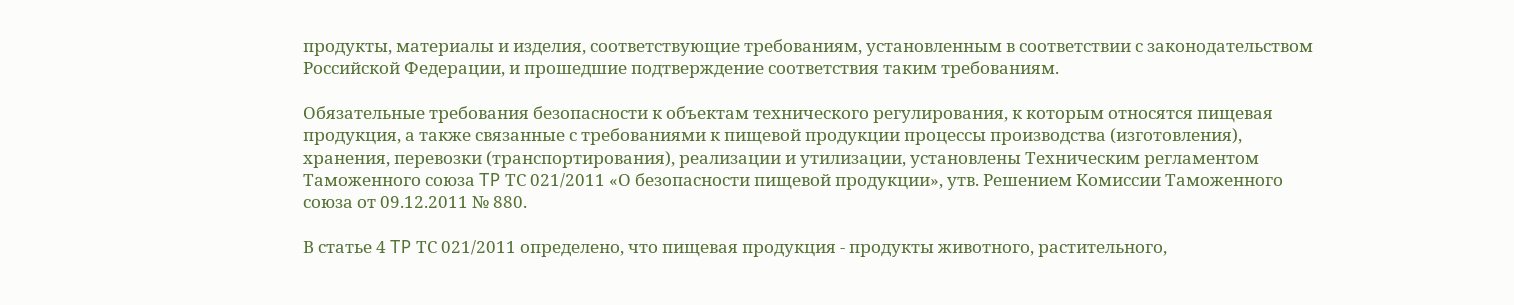продукты, материалы и изделия, соответствующие требованиям, установленным в соответствии с законодательством Российской Федерации, и прошедшие подтверждение соответствия таким требованиям.

Обязательные требования безопасности к объектам технического регулирования, к которым относятся пищевая продукция, а также связанные с требованиями к пищевой продукции процессы производства (изготовления), хранения, перевозки (транспортирования), реализации и утилизации, установлены Техническим регламентом Таможенного союза TP ТС 021/2011 «О безопасности пищевой продукции», утв. Решением Комиссии Таможенного союза от 09.12.2011 № 880.

В статье 4 TP ТС 021/2011 определено, что пищевая продукция - продукты животного, растительного,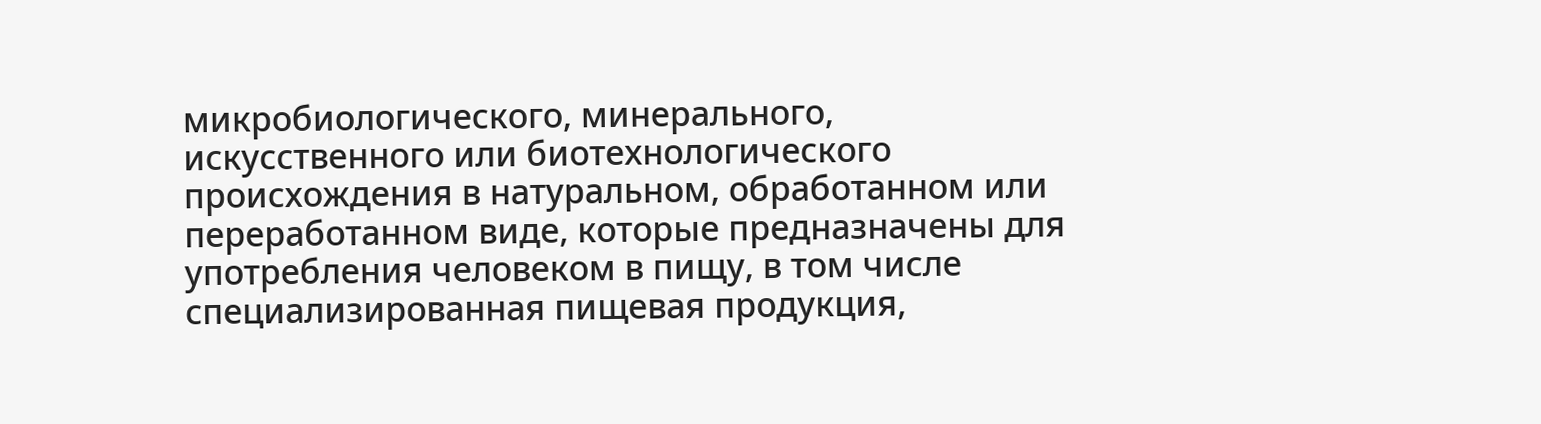микробиологического, минерального, искусственного или биотехнологического происхождения в натуральном, обработанном или переработанном виде, которые предназначены для употребления человеком в пищу, в том числе специализированная пищевая продукция,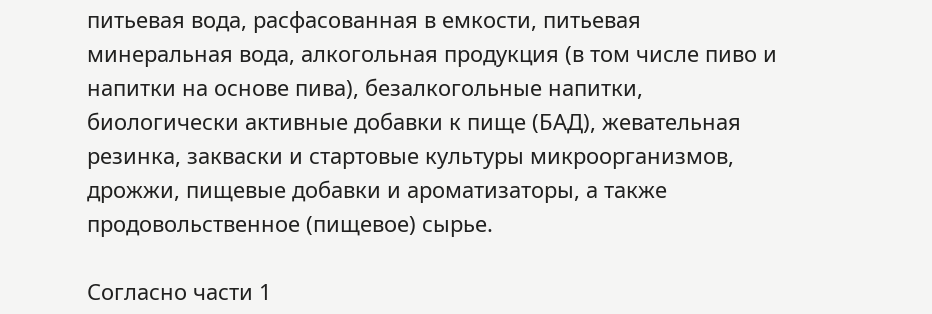питьевая вода, расфасованная в емкости, питьевая минеральная вода, алкогольная продукция (в том числе пиво и напитки на основе пива), безалкогольные напитки, биологически активные добавки к пище (БАД), жевательная резинка, закваски и стартовые культуры микроорганизмов, дрожжи, пищевые добавки и ароматизаторы, а также продовольственное (пищевое) сырье.

Согласно части 1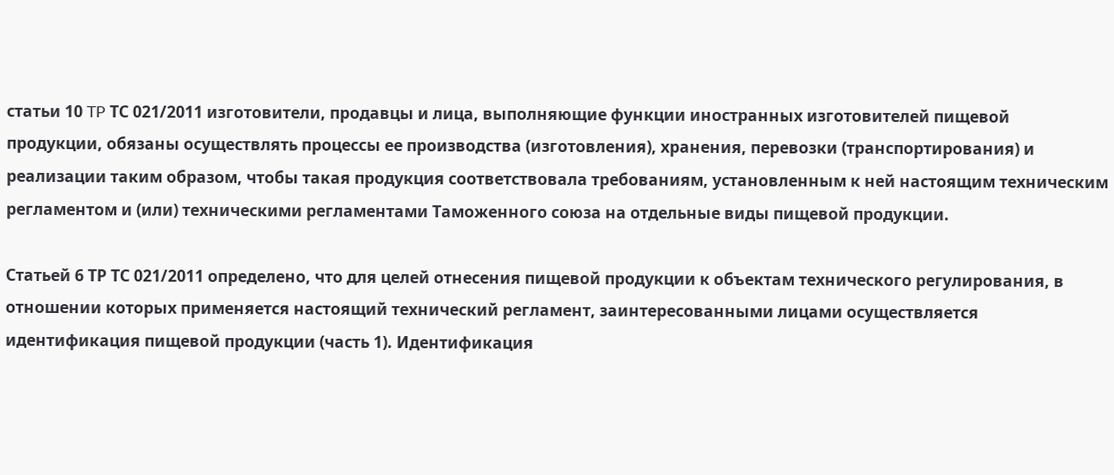статьи 10 TP ТС 021/2011 изготовители, продавцы и лица, выполняющие функции иностранных изготовителей пищевой продукции, обязаны осуществлять процессы ее производства (изготовления), хранения, перевозки (транспортирования) и реализации таким образом, чтобы такая продукция соответствовала требованиям, установленным к ней настоящим техническим регламентом и (или) техническими регламентами Таможенного союза на отдельные виды пищевой продукции.

Статьей 6 ТР ТС 021/2011 определено, что для целей отнесения пищевой продукции к объектам технического регулирования, в отношении которых применяется настоящий технический регламент, заинтересованными лицами осуществляется идентификация пищевой продукции (часть 1). Идентификация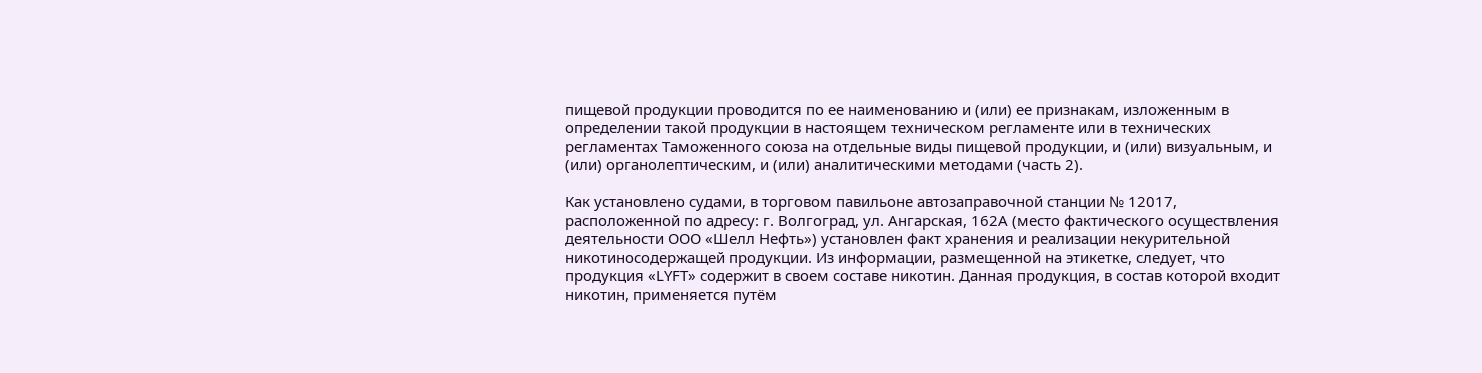пищевой продукции проводится по ее наименованию и (или) ее признакам, изложенным в определении такой продукции в настоящем техническом регламенте или в технических регламентах Таможенного союза на отдельные виды пищевой продукции, и (или) визуальным, и (или) органолептическим, и (или) аналитическими методами (часть 2).

Как установлено судами, в торговом павильоне автозаправочной станции № 12017, расположенной по адресу: г. Волгоград, ул. Ангарская, 162А (место фактического осуществления деятельности ООО «Шелл Нефть») установлен факт хранения и реализации некурительной никотиносодержащей продукции. Из информации, размещенной на этикетке, следует, что продукция «LYFT» содержит в своем составе никотин. Данная продукция, в состав которой входит никотин, применяется путём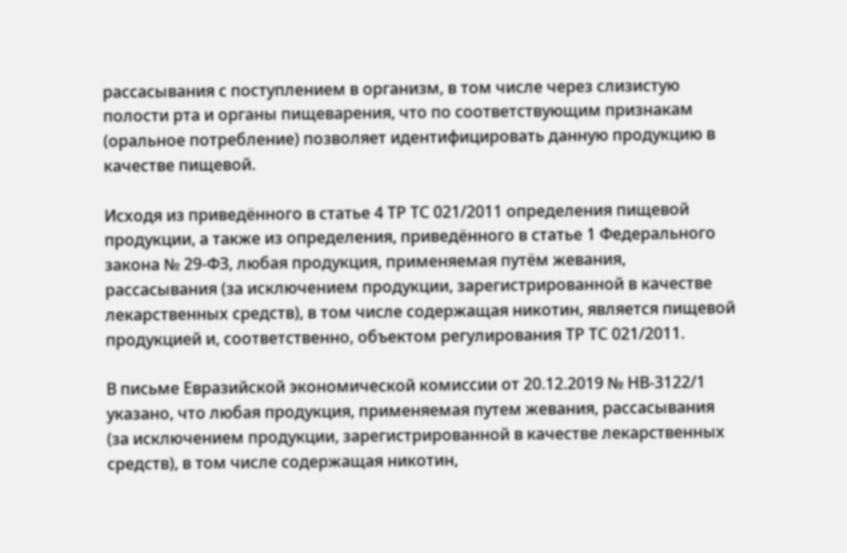рассасывания с поступлением в организм, в том числе через слизистую полости рта и органы пищеварения, что по соответствующим признакам (оральное потребление) позволяет идентифицировать данную продукцию в качестве пищевой.

Исходя из приведённого в статье 4 ТР ТС 021/2011 определения пищевой продукции, а также из определения, приведённого в статье 1 Федерального закона № 29-ФЗ, любая продукция, применяемая путём жевания, рассасывания (за исключением продукции, зарегистрированной в качестве лекарственных средств), в том числе содержащая никотин, является пищевой продукцией и, соответственно, объектом регулирования ТР ТС 021/2011.

В письме Евразийской экономической комиссии от 20.12.2019 № НВ-3122/1 указано, что любая продукция, применяемая путем жевания, рассасывания (за исключением продукции, зарегистрированной в качестве лекарственных средств), в том числе содержащая никотин,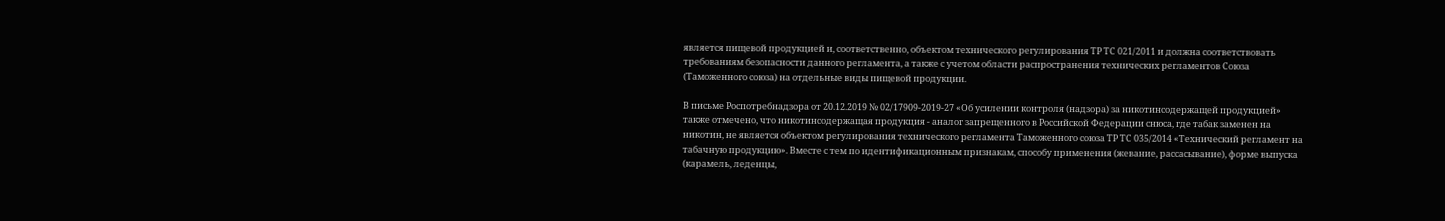является пищевой продукцией и, соответственно, объектом технического регулирования ТР ТС 021/2011 и должна соответствовать требованиям безопасности данного регламента, а также с учетом области распространения технических регламентов Союза (Таможенного союза) на отдельные виды пищевой продукции.

В письме Роспотребнадзора от 20.12.2019 № 02/17909-2019-27 «Об усилении контроля (надзора) за никотинсодержащей продукцией» также отмечено, что никотинсодержащая продукция - аналог запрещенного в Российской Федерации снюса, где табак заменен на никотин, не является объектом регулирования технического регламента Таможенного союза ТР ТС 035/2014 «Технический регламент на табачную продукцию». Вместе с тем по идентификационным признакам, способу применения (жевание, рассасывание), форме выпуска (карамель, леденцы,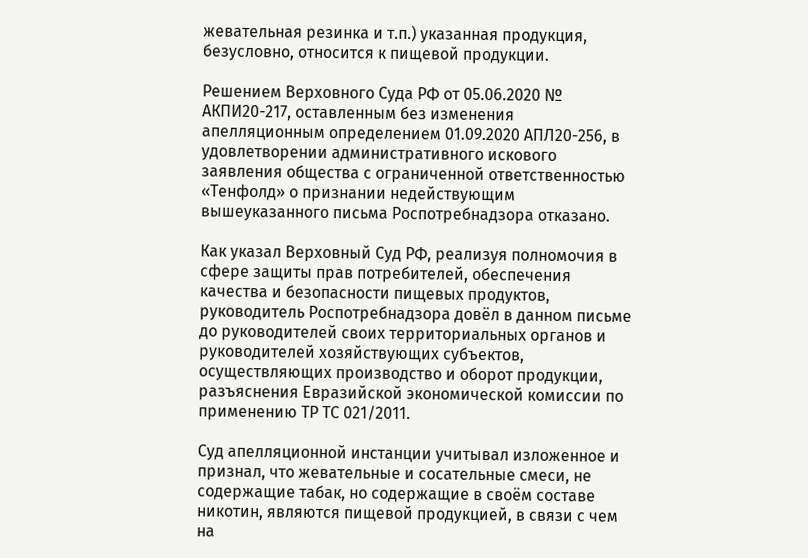жевательная резинка и т.п.) указанная продукция, безусловно, относится к пищевой продукции.

Решением Верховного Суда РФ от 05.06.2020 № АКПИ20-217, оставленным без изменения апелляционным определением 01.09.2020 АПЛ20-256, в удовлетворении административного искового заявления общества с ограниченной ответственностью «Тенфолд» о признании недействующим вышеуказанного письма Роспотребнадзора отказано.

Как указал Верховный Суд РФ, реализуя полномочия в сфере защиты прав потребителей, обеспечения качества и безопасности пищевых продуктов, руководитель Роспотребнадзора довёл в данном письме до руководителей своих территориальных органов и руководителей хозяйствующих субъектов, осуществляющих производство и оборот продукции, разъяснения Евразийской экономической комиссии по применению ТР ТС 021/2011.

Суд апелляционной инстанции учитывал изложенное и признал, что жевательные и сосательные смеси, не содержащие табак, но содержащие в своём составе никотин, являются пищевой продукцией, в связи с чем на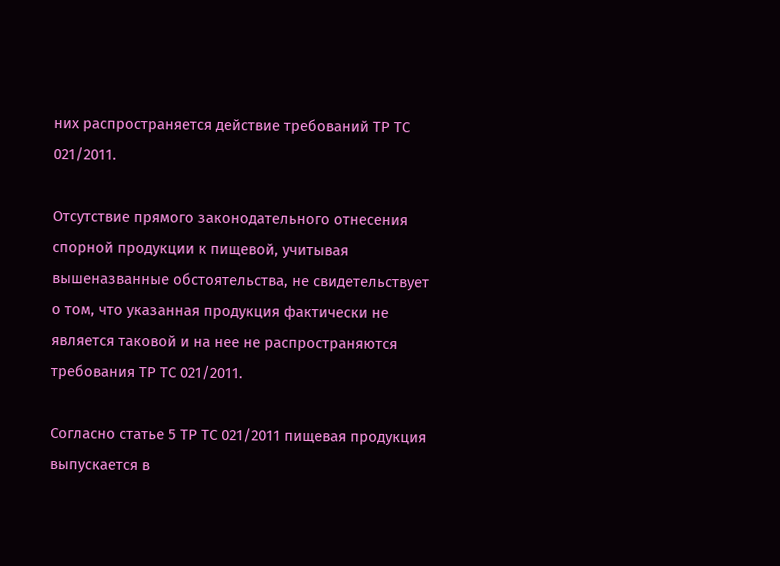них распространяется действие требований ТР ТС 021/2011.

Отсутствие прямого законодательного отнесения спорной продукции к пищевой, учитывая вышеназванные обстоятельства, не свидетельствует о том, что указанная продукция фактически не является таковой и на нее не распространяются требования ТР ТС 021/2011.

Согласно статье 5 ТР ТС 021/2011 пищевая продукция выпускается в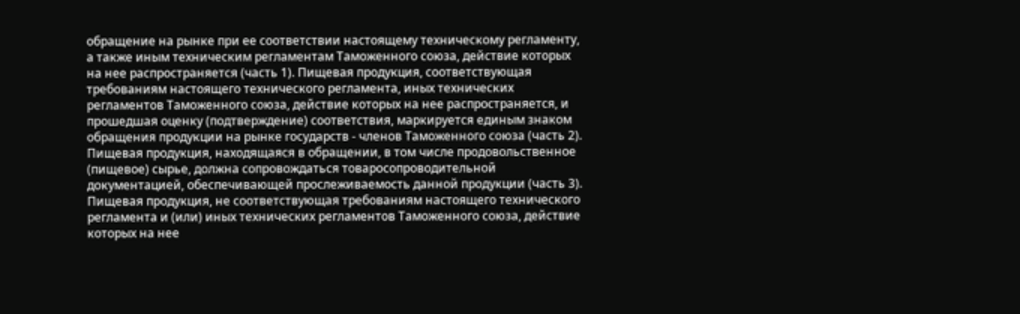обращение на рынке при ее соответствии настоящему техническому регламенту, а также иным техническим регламентам Таможенного союза, действие которых на нее распространяется (часть 1). Пищевая продукция, соответствующая требованиям настоящего технического регламента, иных технических регламентов Таможенного союза, действие которых на нее распространяется, и прошедшая оценку (подтверждение) соответствия, маркируется единым знаком обращения продукции на рынке государств - членов Таможенного союза (часть 2). Пищевая продукция, находящаяся в обращении, в том числе продовольственное (пищевое) сырье, должна сопровождаться товаросопроводительной документацией, обеспечивающей прослеживаемость данной продукции (часть 3). Пищевая продукция, не соответствующая требованиям настоящего технического регламента и (или) иных технических регламентов Таможенного союза, действие которых на нее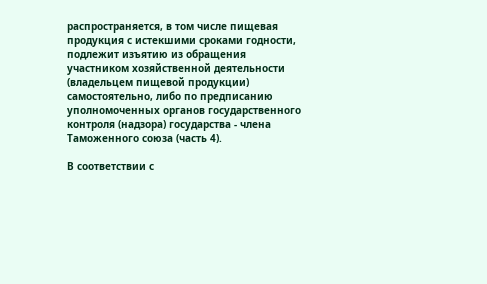распространяется, в том числе пищевая продукция с истекшими сроками годности, подлежит изъятию из обращения участником хозяйственной деятельности (владельцем пищевой продукции) самостоятельно, либо по предписанию уполномоченных органов государственного контроля (надзора) государства - члена Таможенного союза (часть 4).

В соответствии с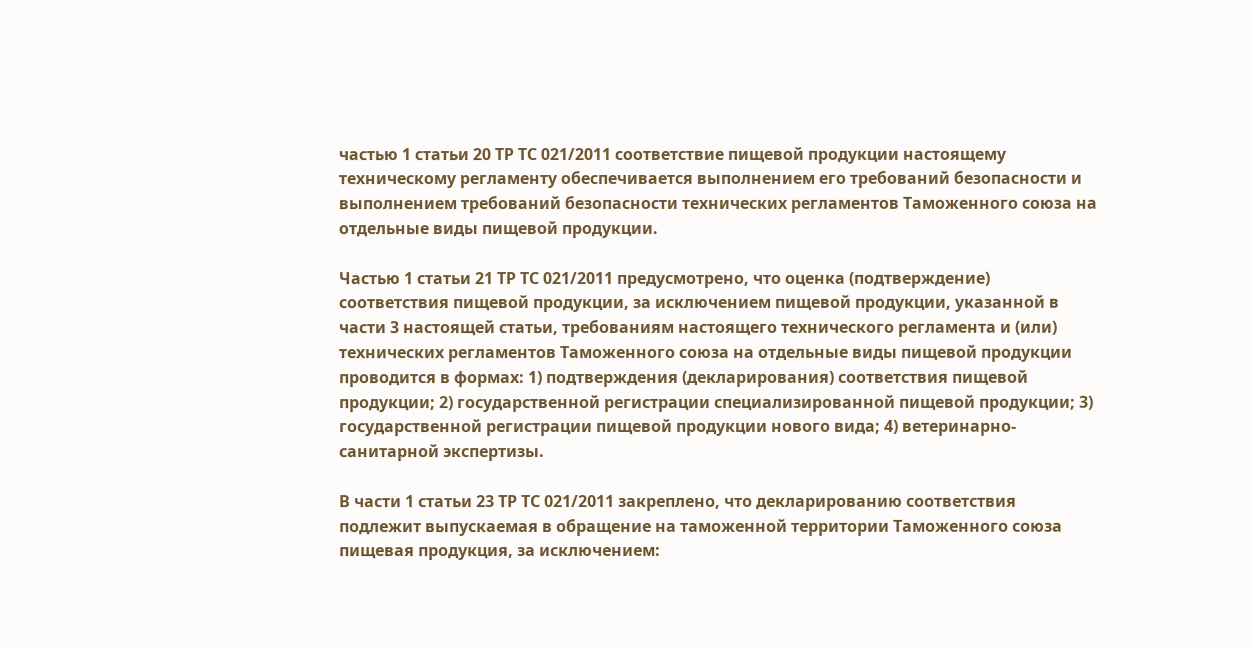частью 1 статьи 20 ТР ТС 021/2011 соответствие пищевой продукции настоящему техническому регламенту обеспечивается выполнением его требований безопасности и выполнением требований безопасности технических регламентов Таможенного союза на отдельные виды пищевой продукции.

Частью 1 статьи 21 ТР ТС 021/2011 предусмотрено, что оценка (подтверждение) соответствия пищевой продукции, за исключением пищевой продукции, указанной в части 3 настоящей статьи, требованиям настоящего технического регламента и (или) технических регламентов Таможенного союза на отдельные виды пищевой продукции проводится в формах: 1) подтверждения (декларирования) соответствия пищевой продукции; 2) государственной регистрации специализированной пищевой продукции; 3) государственной регистрации пищевой продукции нового вида; 4) ветеринарно-санитарной экспертизы.

В части 1 статьи 23 ТР ТС 021/2011 закреплено, что декларированию соответствия подлежит выпускаемая в обращение на таможенной территории Таможенного союза пищевая продукция, за исключением: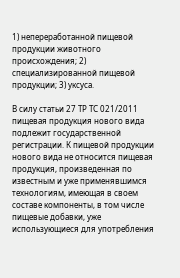1) непереработанной пищевой продукции животного происхождения; 2) специализированной пищевой продукции; 3) уксуса.

В силу статьи 27 ТР ТС 021/2011 пищевая продукция нового вида подлежит государственной регистрации. К пищевой продукции нового вида не относится пищевая продукция, произведенная по известным и уже применявшимся технологиям, имеющая в своем составе компоненты, в том числе пищевые добавки, уже использующиеся для употребления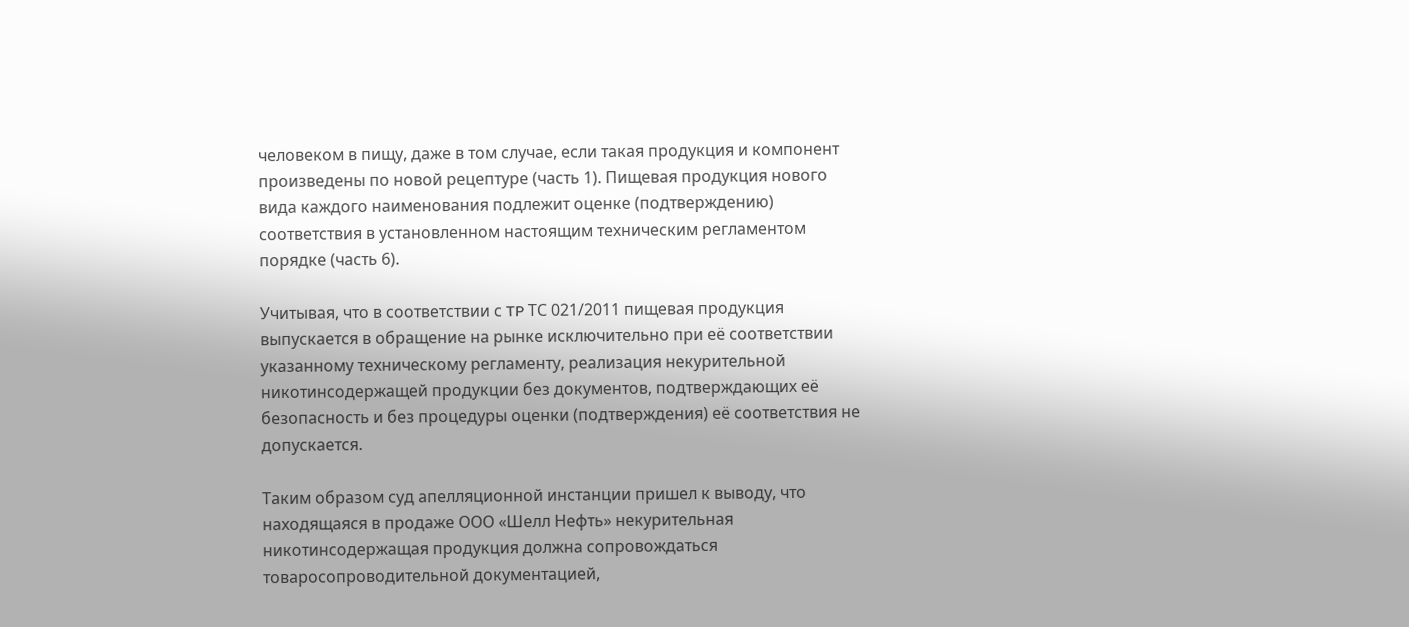человеком в пищу, даже в том случае, если такая продукция и компонент произведены по новой рецептуре (часть 1). Пищевая продукция нового вида каждого наименования подлежит оценке (подтверждению) соответствия в установленном настоящим техническим регламентом порядке (часть 6).

Учитывая, что в соответствии с TP ТС 021/2011 пищевая продукция выпускается в обращение на рынке исключительно при её соответствии указанному техническому регламенту, реализация некурительной никотинсодержащей продукции без документов, подтверждающих её безопасность и без процедуры оценки (подтверждения) её соответствия не допускается.

Таким образом суд апелляционной инстанции пришел к выводу, что находящаяся в продаже ООО «Шелл Нефть» некурительная никотинсодержащая продукция должна сопровождаться товаросопроводительной документацией,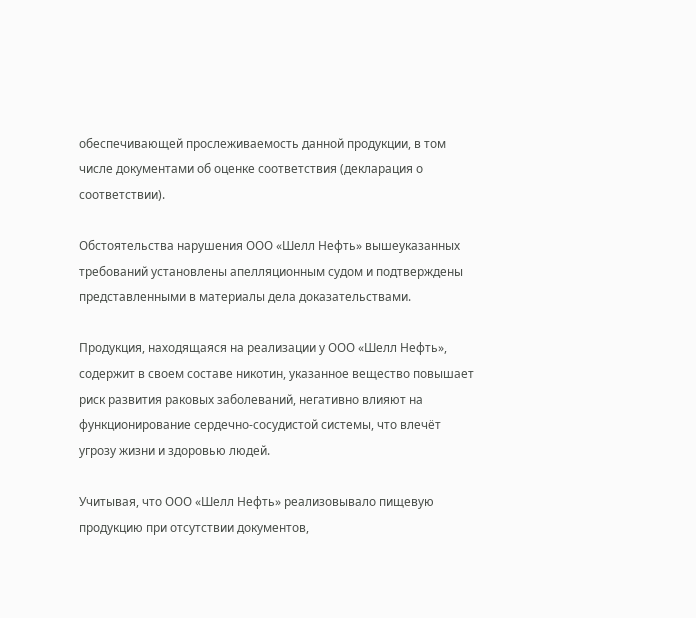обеспечивающей прослеживаемость данной продукции, в том числе документами об оценке соответствия (декларация о соответствии).

Обстоятельства нарушения ООО «Шелл Нефть» вышеуказанных требований установлены апелляционным судом и подтверждены представленными в материалы дела доказательствами.

Продукция, находящаяся на реализации у ООО «Шелл Нефть», содержит в своем составе никотин, указанное вещество повышает риск развития раковых заболеваний, негативно влияют на функционирование сердечно-сосудистой системы, что влечёт угрозу жизни и здоровью людей.

Учитывая, что ООО «Шелл Нефть» реализовывало пищевую продукцию при отсутствии документов,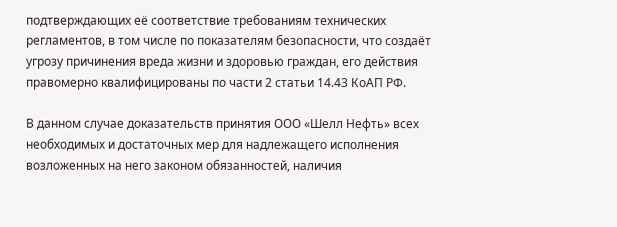подтверждающих её соответствие требованиям технических регламентов, в том числе по показателям безопасности, что создаёт угрозу причинения вреда жизни и здоровью граждан, его действия правомерно квалифицированы по части 2 статьи 14.43 КоАП РФ.

В данном случае доказательств принятия ООО «Шелл Нефть» всех необходимых и достаточных мер для надлежащего исполнения возложенных на него законом обязанностей, наличия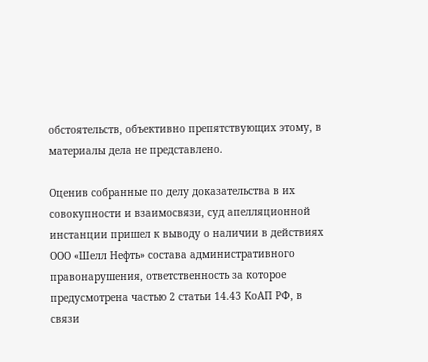обстоятельств, объективно препятствующих этому, в материалы дела не представлено.

Оценив собранные по делу доказательства в их совокупности и взаимосвязи, суд апелляционной инстанции пришел к выводу о наличии в действиях ООО «Шелл Нефть» состава административного правонарушения, ответственность за которое предусмотрена частью 2 статьи 14.43 КоАП РФ, в связи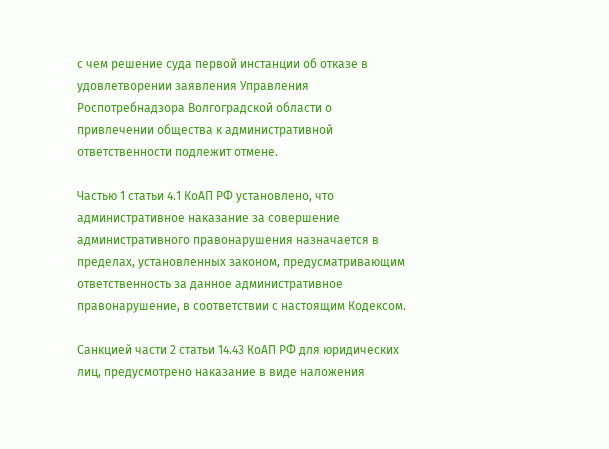с чем решение суда первой инстанции об отказе в удовлетворении заявления Управления Роспотребнадзора Волгоградской области о привлечении общества к административной ответственности подлежит отмене.

Частью 1 статьи 4.1 КоАП РФ установлено, что административное наказание за совершение административного правонарушения назначается в пределах, установленных законом, предусматривающим ответственность за данное административное правонарушение, в соответствии с настоящим Кодексом.

Санкцией части 2 статьи 14.43 КоАП РФ для юридических лиц, предусмотрено наказание в виде наложения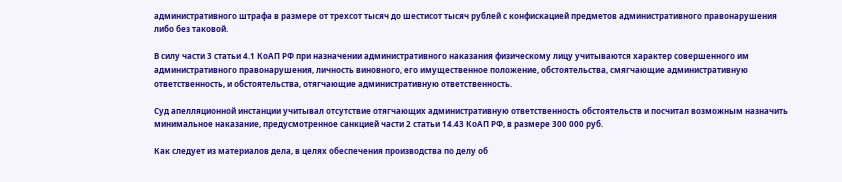административного штрафа в размере от трехсот тысяч до шестисот тысяч рублей с конфискацией предметов административного правонарушения либо без таковой.

В силу части 3 статьи 4.1 КоАП РФ при назначении административного наказания физическому лицу учитываются характер совершенного им административного правонарушения, личность виновного, его имущественное положение, обстоятельства, смягчающие административную ответственность, и обстоятельства, отягчающие административную ответственность.

Суд апелляционной инстанции учитывал отсутствие отягчающих административную ответственность обстоятельств и посчитал возможным назначить минимальное наказание, предусмотренное санкцией части 2 статьи 14.43 КоАП РФ, в размере 300 000 руб.

Как следует из материалов дела, в целях обеспечения производства по делу об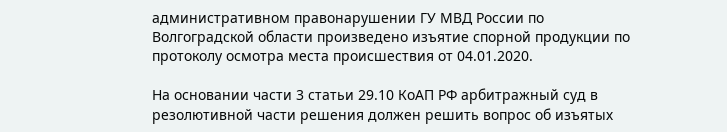административном правонарушении ГУ МВД России по Волгоградской области произведено изъятие спорной продукции по протоколу осмотра места происшествия от 04.01.2020.

На основании части 3 статьи 29.10 КоАП РФ арбитражный суд в резолютивной части решения должен решить вопрос об изъятых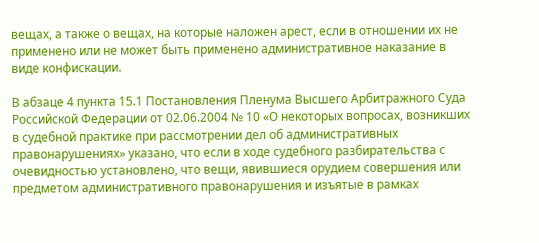вещах, а также о вещах, на которые наложен арест, если в отношении их не применено или не может быть применено административное наказание в виде конфискации.

В абзаце 4 пункта 15.1 Постановления Пленума Высшего Арбитражного Суда Российской Федерации от 02.06.2004 № 10 «О некоторых вопросах, возникших в судебной практике при рассмотрении дел об административных правонарушениях» указано, что если в ходе судебного разбирательства с очевидностью установлено, что вещи, явившиеся орудием совершения или предметом административного правонарушения и изъятые в рамках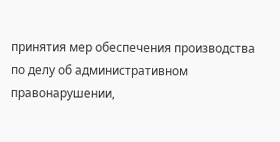принятия мер обеспечения производства по делу об административном правонарушении,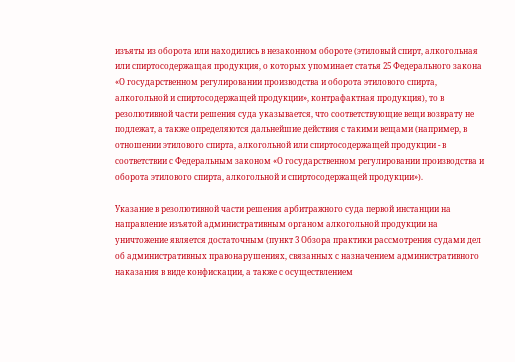изъяты из оборота или находились в незаконном обороте (этиловый спирт, алкогольная или спиртосодержащая продукция, о которых упоминает статья 25 Федерального закона «О государственном регулировании производства и оборота этилового спирта, алкогольной и спиртосодержащей продукции», контрафактная продукция), то в резолютивной части решения суда указывается, что соответствующие вещи возврату не подлежат, а также определяются дальнейшие действия с такими вещами (например, в отношении этилового спирта, алкогольной или спиртосодержащей продукции - в соответствии с Федеральным законом «О государственном регулировании производства и оборота этилового спирта, алкогольной и спиртосодержащей продукции»).

Указание в резолютивной части решения арбитражного суда первой инстанции на направление изъятой административным органом алкогольной продукции на уничтожение является достаточным (пункт 3 Обзора практики рассмотрения судами дел об административных правонарушениях, связанных с назначением административного наказания в виде конфискации, а также с осуществлением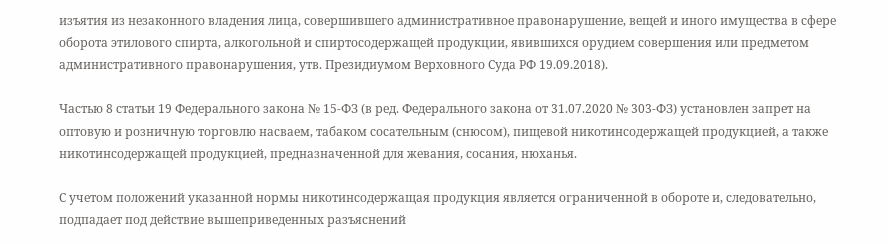изъятия из незаконного владения лица, совершившего административное правонарушение, вещей и иного имущества в сфере оборота этилового спирта, алкогольной и спиртосодержащей продукции, явившихся орудием совершения или предметом административного правонарушения, утв. Президиумом Верховного Суда РФ 19.09.2018).

Частью 8 статьи 19 Федерального закона № 15-ФЗ (в ред. Федерального закона от 31.07.2020 № 303-ФЗ) установлен запрет на оптовую и розничную торговлю насваем, табаком сосательным (снюсом), пищевой никотинсодержащей продукцией, а также никотинсодержащей продукцией, предназначенной для жевания, сосания, нюханья.

С учетом положений указанной нормы никотинсодержащая продукция является ограниченной в обороте и, следовательно, подпадает под действие вышеприведенных разъяснений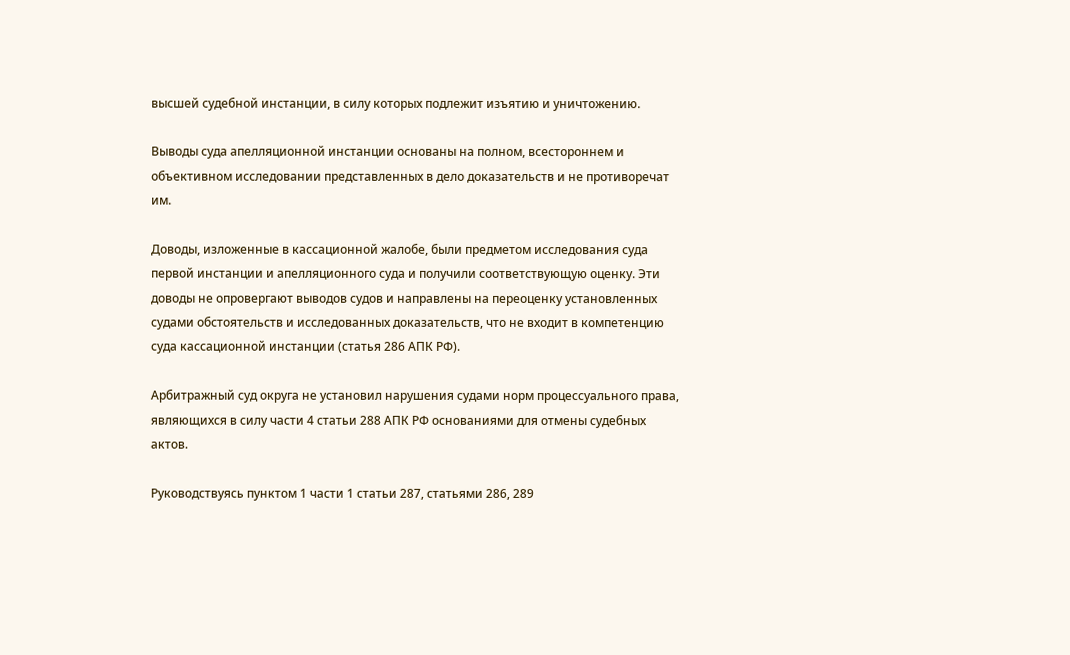высшей судебной инстанции, в силу которых подлежит изъятию и уничтожению.

Выводы суда апелляционной инстанции основаны на полном, всестороннем и объективном исследовании представленных в дело доказательств и не противоречат им.

Доводы, изложенные в кассационной жалобе, были предметом исследования суда первой инстанции и апелляционного суда и получили соответствующую оценку. Эти доводы не опровергают выводов судов и направлены на переоценку установленных судами обстоятельств и исследованных доказательств, что не входит в компетенцию суда кассационной инстанции (статья 286 АПК РФ).

Арбитражный суд округа не установил нарушения судами норм процессуального права, являющихся в силу части 4 статьи 288 АПК РФ основаниями для отмены судебных актов.

Руководствуясь пунктом 1 части 1 статьи 287, статьями 286, 289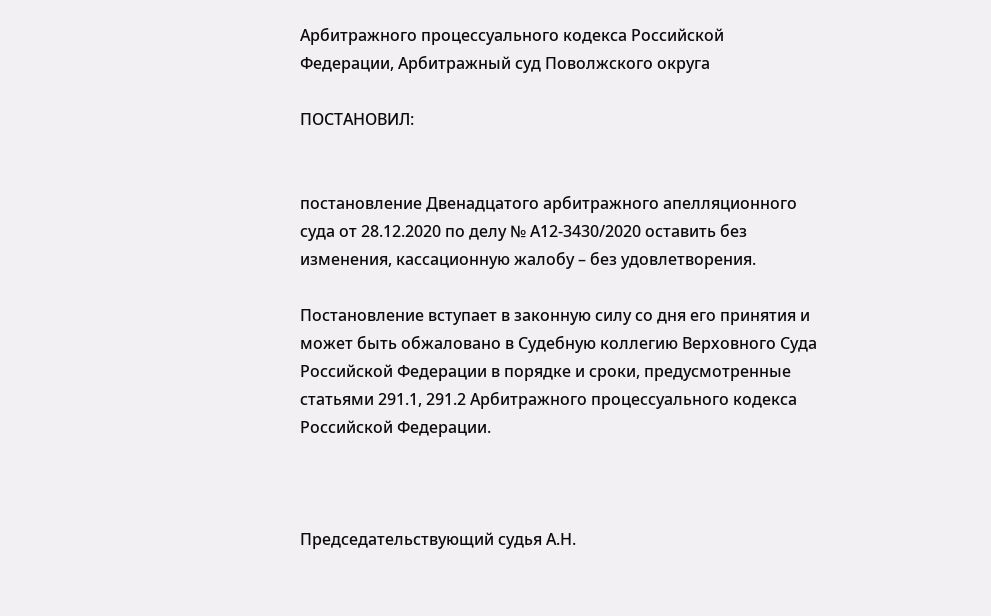Арбитражного процессуального кодекса Российской Федерации, Арбитражный суд Поволжского округа

ПОСТАНОВИЛ:


постановление Двенадцатого арбитражного апелляционного суда от 28.12.2020 по делу № А12-3430/2020 оставить без изменения, кассационную жалобу – без удовлетворения.

Постановление вступает в законную силу со дня его принятия и может быть обжаловано в Судебную коллегию Верховного Суда Российской Федерации в порядке и сроки, предусмотренные статьями 291.1, 291.2 Арбитражного процессуального кодекса Российской Федерации.



Председательствующий судья А.Н.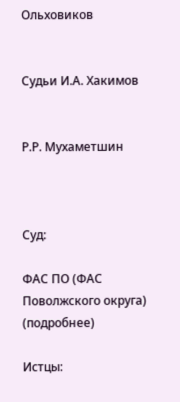Ольховиков


Судьи И.А. Хакимов


Р.Р. Мухаметшин



Суд:

ФАС ПО (ФАС Поволжского округа) (подробнее)

Истцы: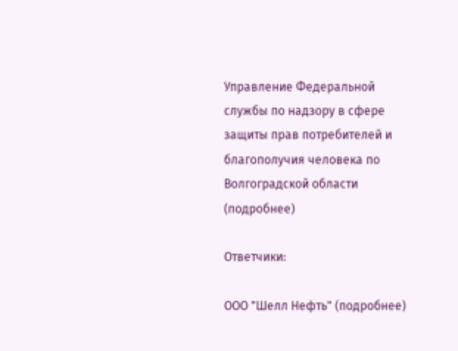Управление Федеральной службы по надзору в сфере защиты прав потребителей и благополучия человека по Волгоградской области (подробнее)

Ответчики:

ООО "Шелл Нефть" (подробнее)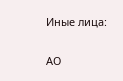Иные лица:

АО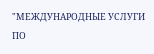"МЕЖДУНАРОДНЫЕ УСЛУГИ ПО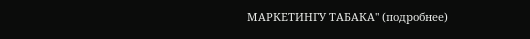МАРКЕТИНГУ ТАБАКА" (подробнее)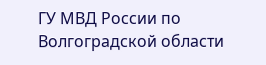ГУ МВД России по Волгоградской области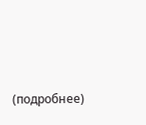(подробнее)